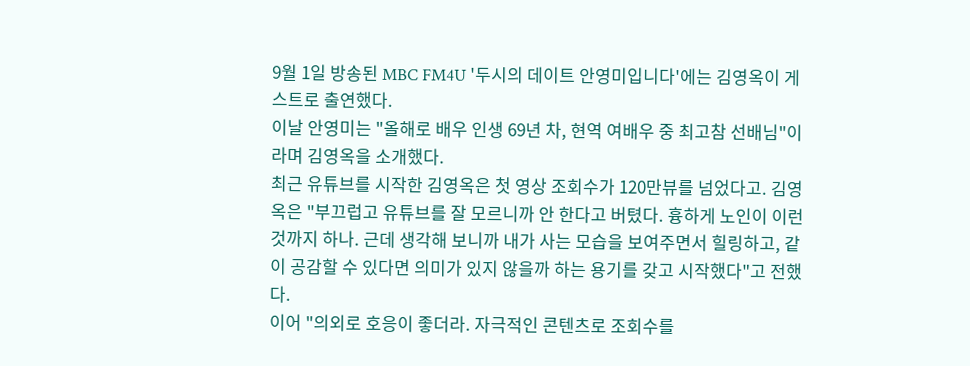9월 1일 방송된 MBC FM4U '두시의 데이트 안영미입니다'에는 김영옥이 게스트로 출연했다.
이날 안영미는 "올해로 배우 인생 69년 차, 현역 여배우 중 최고참 선배님"이라며 김영옥을 소개했다.
최근 유튜브를 시작한 김영옥은 첫 영상 조회수가 120만뷰를 넘었다고. 김영옥은 "부끄럽고 유튜브를 잘 모르니까 안 한다고 버텼다. 흉하게 노인이 이런 것까지 하나. 근데 생각해 보니까 내가 사는 모습을 보여주면서 힐링하고, 같이 공감할 수 있다면 의미가 있지 않을까 하는 용기를 갖고 시작했다"고 전했다.
이어 "의외로 호응이 좋더라. 자극적인 콘텐츠로 조회수를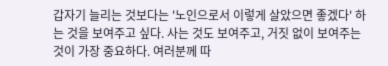갑자기 늘리는 것보다는 '노인으로서 이렇게 살았으면 좋겠다' 하는 것을 보여주고 싶다. 사는 것도 보여주고, 거짓 없이 보여주는 것이 가장 중요하다. 여러분께 따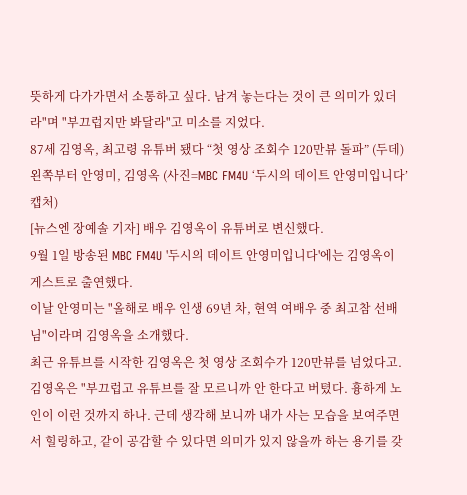뜻하게 다가가면서 소통하고 싶다. 남겨 놓는다는 것이 큰 의미가 있더라"며 "부끄럽지만 봐달라"고 미소를 지었다.
87세 김영옥, 최고령 유튜버 됐다 “첫 영상 조회수 120만뷰 돌파” (두데)
왼쪽부터 안영미, 김영옥 (사진=MBC FM4U ‘두시의 데이트 안영미입니다’ 캡처)
[뉴스엔 장예솔 기자] 배우 김영옥이 유튜버로 변신했다.
9월 1일 방송된 MBC FM4U '두시의 데이트 안영미입니다'에는 김영옥이 게스트로 출연했다.
이날 안영미는 "올해로 배우 인생 69년 차, 현역 여배우 중 최고참 선배님"이라며 김영옥을 소개했다.
최근 유튜브를 시작한 김영옥은 첫 영상 조회수가 120만뷰를 넘었다고. 김영옥은 "부끄럽고 유튜브를 잘 모르니까 안 한다고 버텼다. 흉하게 노인이 이런 것까지 하나. 근데 생각해 보니까 내가 사는 모습을 보여주면서 힐링하고, 같이 공감할 수 있다면 의미가 있지 않을까 하는 용기를 갖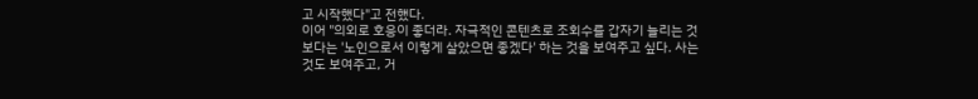고 시작했다"고 전했다.
이어 "의외로 호응이 좋더라. 자극적인 콘텐츠로 조회수를 갑자기 늘리는 것보다는 '노인으로서 이렇게 살았으면 좋겠다' 하는 것을 보여주고 싶다. 사는 것도 보여주고, 거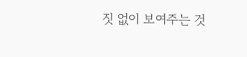짓 없이 보여주는 것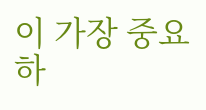이 가장 중요하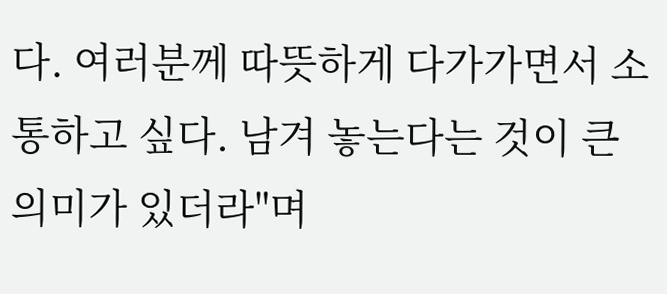다. 여러분께 따뜻하게 다가가면서 소통하고 싶다. 남겨 놓는다는 것이 큰 의미가 있더라"며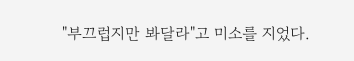"부끄럽지만 봐달라"고 미소를 지었다.